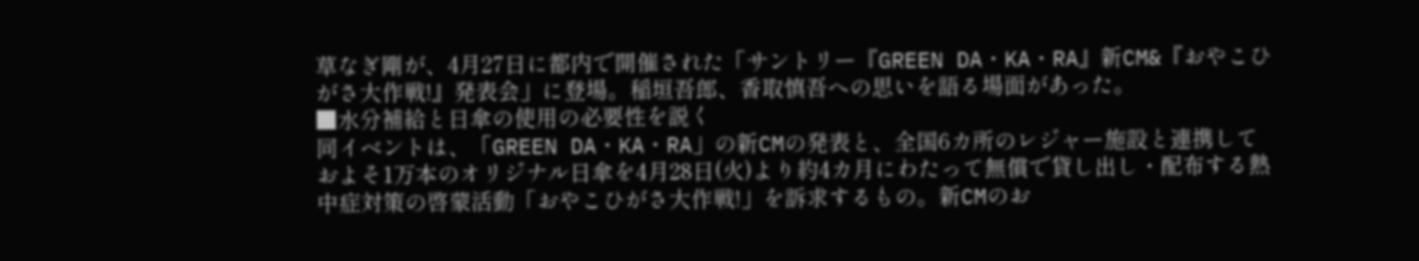草なぎ剛が、4月27日に都内で開催された「サントリー『GREEN DA・KA・RA』新CM&『おやこひがさ大作戦!』発表会」に登場。稲垣吾郎、香取慎吾への思いを語る場面があった。
■水分補給と日傘の使用の必要性を説く
同イベントは、「GREEN DA・KA・RA」の新CMの発表と、全国6カ所のレジャー施設と連携しておよそ1万本のオリジナル日傘を4月28日(火)より約4カ月にわたって無償で貸し出し・配布する熱中症対策の啓蒙活動「おやこひがさ大作戦!」を訴求するもの。新CMのお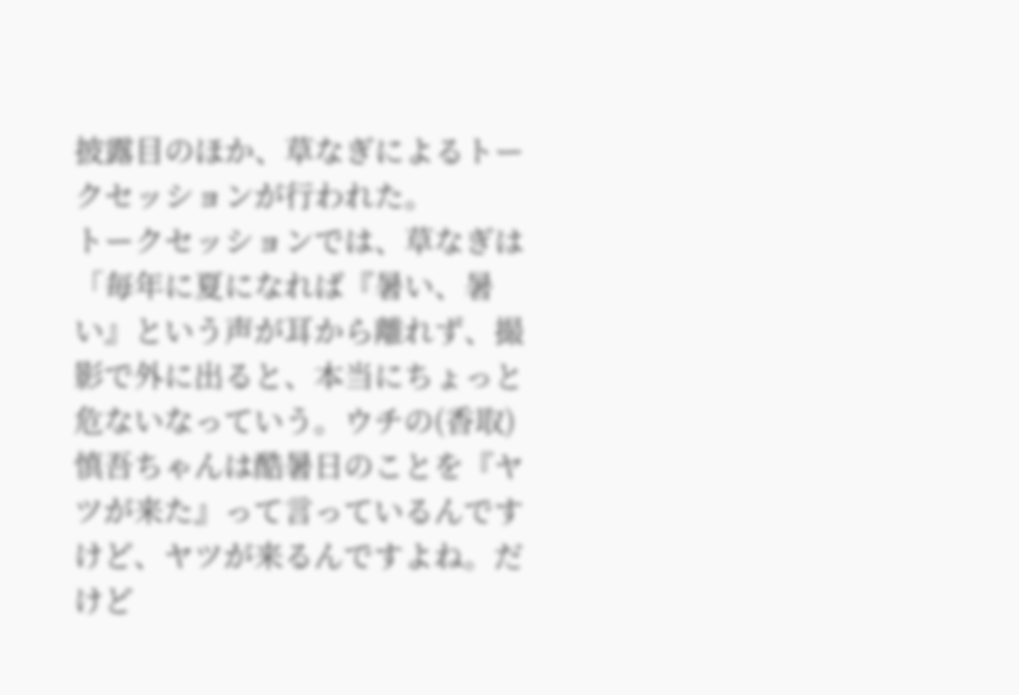披露目のほか、草なぎによるトークセッションが行われた。
トークセッションでは、草なぎは「毎年に夏になれば『暑い、暑い』という声が耳から離れず、撮影で外に出ると、本当にちょっと危ないなっていう。ウチの(香取)慎吾ちゃんは酷暑日のことを『ヤツが来た』って言っているんですけど、ヤツが来るんですよね。だけど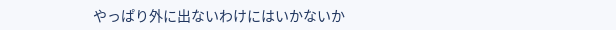やっぱり外に出ないわけにはいかないか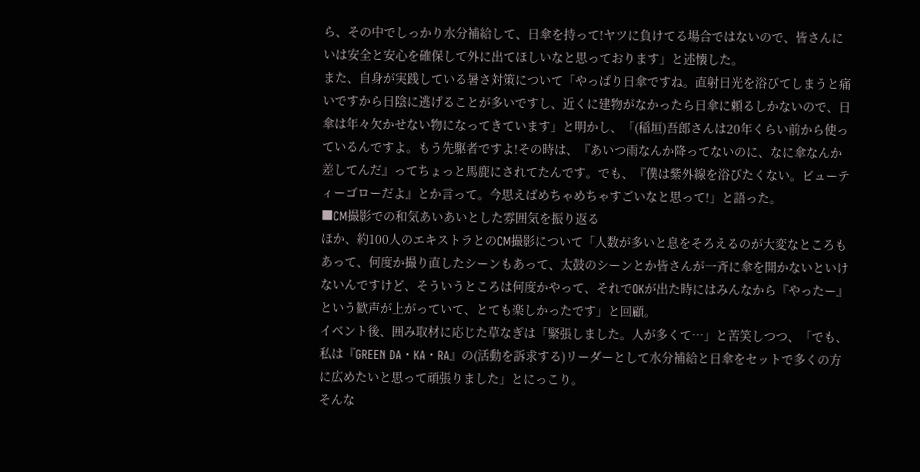ら、その中でしっかり水分補給して、日傘を持って!ヤツに負けてる場合ではないので、皆さんにいは安全と安心を確保して外に出てほしいなと思っております」と述懐した。
また、自身が実践している暑さ対策について「やっぱり日傘ですね。直射日光を浴びてしまうと痛いですから日陰に逃げることが多いですし、近くに建物がなかったら日傘に頼るしかないので、日傘は年々欠かせない物になってきています」と明かし、「(稲垣)吾郎さんは20年くらい前から使っているんですよ。もう先駆者ですよ!その時は、『あいつ雨なんか降ってないのに、なに傘なんか差してんだ』ってちょっと馬鹿にされてたんです。でも、『僕は紫外線を浴びたくない。ビューティーゴローだよ』とか言って。今思えばめちゃめちゃすごいなと思って!」と語った。
■CM撮影での和気あいあいとした雰囲気を振り返る
ほか、約100人のエキストラとのCM撮影について「人数が多いと息をそろえるのが大変なところもあって、何度か撮り直したシーンもあって、太鼓のシーンとか皆さんが一斉に傘を開かないといけないんですけど、そういうところは何度かやって、それでOKが出た時にはみんなから『やったー』という歓声が上がっていて、とても楽しかったです」と回顧。
イベント後、囲み取材に応じた草なぎは「緊張しました。人が多くて…」と苦笑しつつ、「でも、私は『GREEN DA・KA・RA』の(活動を訴求する)リーダーとして水分補給と日傘をセットで多くの方に広めたいと思って頑張りました」とにっこり。
そんな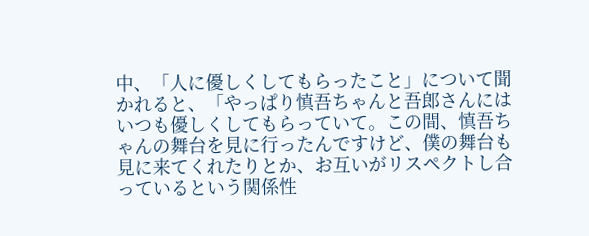中、「人に優しくしてもらったこと」について聞かれると、「やっぱり慎吾ちゃんと吾郎さんにはいつも優しくしてもらっていて。この間、慎吾ちゃんの舞台を見に行ったんですけど、僕の舞台も見に来てくれたりとか、お互いがリスペクトし合っているという関係性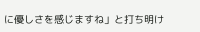に優しさを感じますね」と打ち明け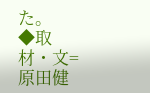た。
◆取材・文=原田健